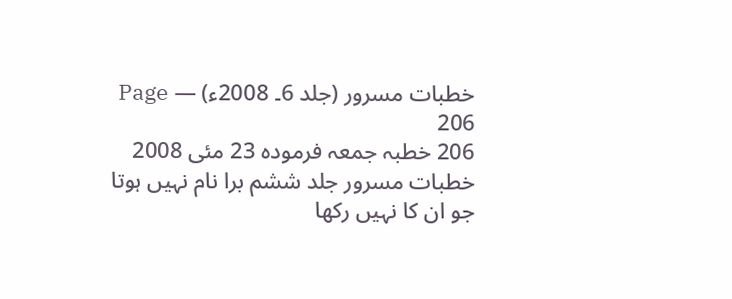خطبات مسرور (جلد 6۔ 2008ء) — Page 206
206 خطبہ جمعہ فرمودہ 23 مئی 2008 خطبات مسرور جلد ششم برا نام نہیں ہوتا جو ان کا نہیں رکھا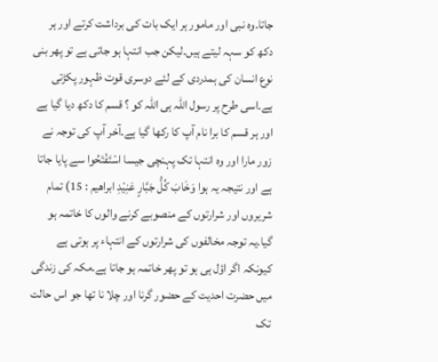جاتا۔وہ نبی اور مامور ہر ایک بات کی برداشت کرتے اور ہر دکھ کو سہہ لیتے ہیں۔لیکن جب انتہا ہو جاتی ہے تو پھر بنی نوع انسان کی ہمدردی کے لئے دوسری قوت ظہور پکڑتی ہے۔اسی طرح پر رسول اللہ ہی اللہ کو ؟ قسم کا دکھ دیا گیا ہے اور ہر قسم کا برا نام آپ کا رکھا گیا ہے۔آخر آپ کی توجہ نے زور مارا اور وہ انتہا تک پہنچی جیسا اسْتَفْتَحُوا سے پایا جاتا ہے اور نتیجہ یہ ہوا وَخَابَ كُلُّ جَبَّارٍ عَنِيْدِ ابراھیم : 15) تمام شریروں اور شرارتوں کے منصوبے کرنے والوں کا خاتمہ ہو گیا۔یہ توجہ مخالفوں کی شرارتوں کے انتہاء پر ہوتی ہے کیونکہ اگر اؤل ہی ہو تو پھر خاتمہ ہو جاتا ہے۔مکہ کی زندگی میں حضرت احدیت کے حضور گرنا اور چلا نا تھا جو اس حالت تک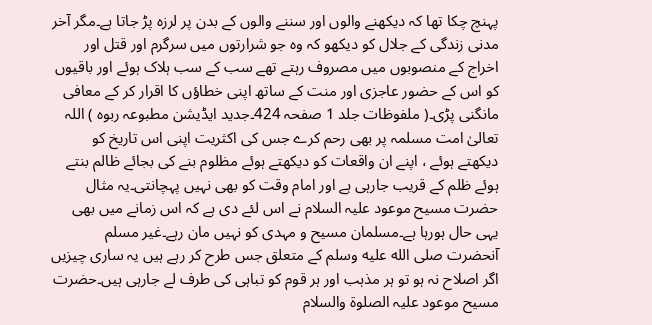پہنچ چکا تھا کہ دیکھنے والوں اور سننے والوں کے بدن پر لرزہ پڑ جاتا ہے۔مگر آخر مدنی زندگی کے جلال کو دیکھو کہ وہ جو شرارتوں میں سرگرم اور قتل اور اخراج کے منصوبوں میں مصروف رہتے تھے سب کے سب ہلاک ہوئے اور باقیوں کو اس کے حضور عاجزی اور منت کے ساتھ اپنی خطاؤں کا اقرار کر کے معافی مانگنی پڑی۔( ملفوظات جلد 1 صفحہ 424۔جدید ایڈیشن مطبوعہ ربوہ ) اللہ تعالیٰ امت مسلمہ پر بھی رحم کرے جس کی اکثریت اپنی اس تاریخ کو دیکھتے ہوئے ، اپنے ان واقعات کو دیکھتے ہوئے مظلوم بنے کی بجائے ظالم بنتے ہوئے ظلم کے قریب جارہی ہے اور امام وقت کو بھی نہیں پہچانتی۔یہ مثال حضرت مسیح موعود علیہ السلام نے اس لئے دی ہے کہ اس زمانے میں بھی یہی حال ہورہا ہے۔مسلمان مسیح و مہدی کو نہیں مان رہے۔غیر مسلم آنحضرت صلى الله عليه وسلم کے متعلق جس طرح کر رہے ہیں یہ ساری چیزیں اگر اصلاح نہ ہو تو ہر مذہب اور ہر قوم کو تباہی کی طرف لے جارہی ہیں۔حضرت مسیح موعود علیہ الصلوۃ والسلام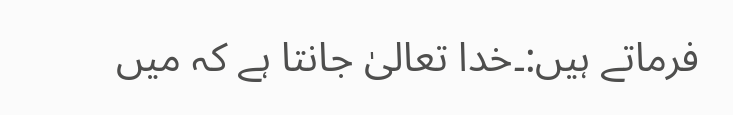فرماتے ہیں:۔خدا تعالیٰ جانتا ہے کہ میں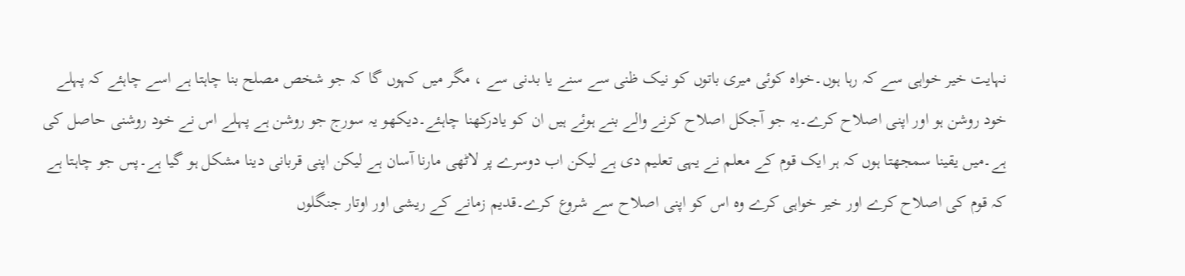نہایت خیر خواہی سے کہ رہا ہوں۔خواہ کوئی میری باتوں کو نیک ظنی سے سنے یا بدنی سے ، مگر میں کہوں گا کہ جو شخص مصلح بنا چاہتا ہے اسے چاہئے کہ پہلے خود روشن ہو اور اپنی اصلاح کرے۔یہ جو آجکل اصلاح کرنے والے بنے ہوئے ہیں ان کو یادرکھنا چاہئے۔دیکھو یہ سورج جو روشن ہے پہلے اس نے خود روشنی حاصل کی ہے۔میں یقینا سمجھتا ہوں کہ ہر ایک قوم کے معلم نے یہی تعلیم دی ہے لیکن اب دوسرے پر لاٹھی مارنا آسان ہے لیکن اپنی قربانی دینا مشکل ہو گیا ہے۔پس جو چاہتا ہے کہ قوم کی اصلاح کرے اور خیر خواہی کرے وہ اس کو اپنی اصلاح سے شروع کرے۔قدیم زمانے کے ریشی اور اوتار جنگلوں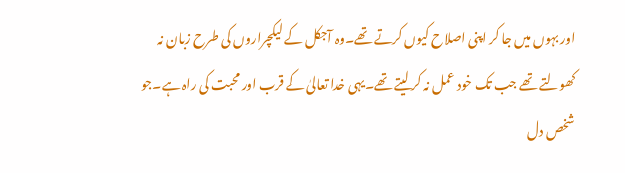اور بہوں میں جا کر اپنی اصلاح کیوں کرتے تھے۔وہ آجکل کے لیکچراروں کی طرح زبان نہ کھولتے تھے جب تک خود عمل نہ کر لیتے تھے۔یہی خدا تعالیٰ کے قرب اور محبت کی راہ ہے۔جو شخص دل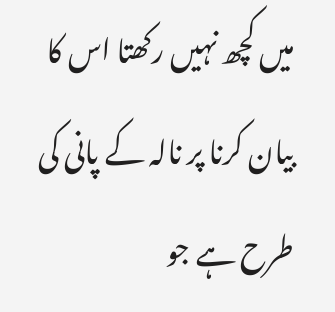میں کچھ نہیں رکھتا اس کا بیان کرنا پر نالہ کے پانی کی طرح ہے جو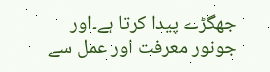جھگڑے پیدا کرتا ہے۔اور جونور معرفت اور عمل سے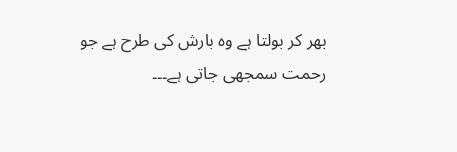بھر کر بولتا ہے وہ بارش کی طرح ہے جو رحمت سمجھی جاتی ہے۔۔۔